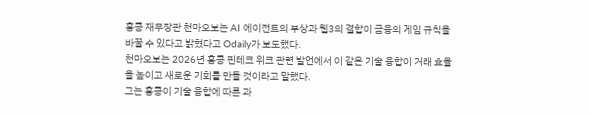홍콩 재무장관 천마오보는 AI 에이전트의 부상과 웹3의 결합이 금융의 게임 규칙을 바꿀 수 있다고 밝혔다고 Odaily가 보도했다.
천마오보는 2026년 홍콩 핀테크 위크 관련 발언에서 이 같은 기술 융합이 거래 효율을 높이고 새로운 기회를 만들 것이라고 말했다.
그는 홍콩이 기술 융합에 따른 과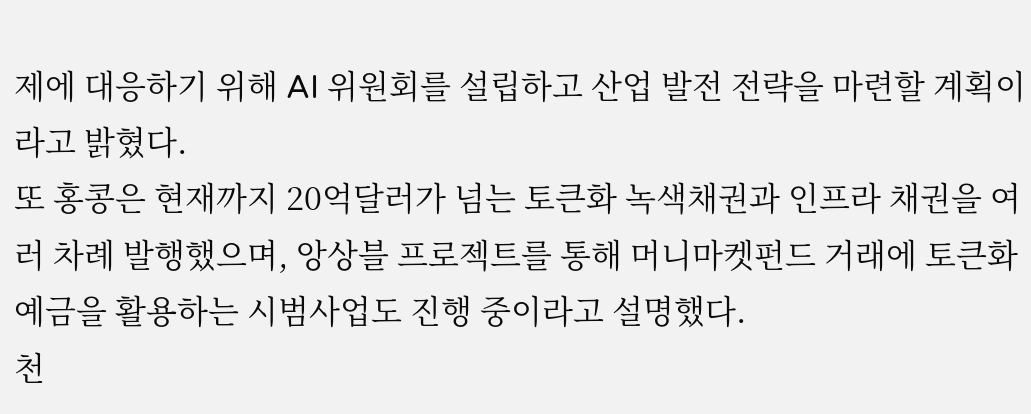제에 대응하기 위해 AI 위원회를 설립하고 산업 발전 전략을 마련할 계획이라고 밝혔다.
또 홍콩은 현재까지 20억달러가 넘는 토큰화 녹색채권과 인프라 채권을 여러 차례 발행했으며, 앙상블 프로젝트를 통해 머니마켓펀드 거래에 토큰화 예금을 활용하는 시범사업도 진행 중이라고 설명했다.
천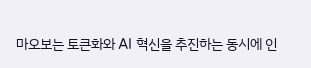마오보는 토큰화와 AI 혁신을 추진하는 동시에 인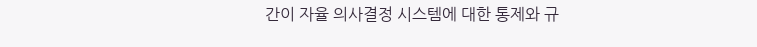간이 자율 의사결정 시스템에 대한 통제와 규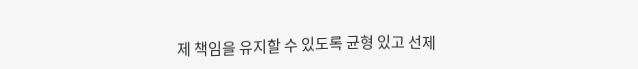제 책임을 유지할 수 있도록 균형 있고 선제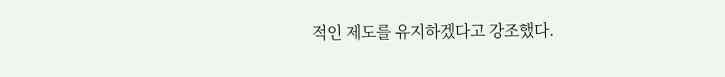적인 제도를 유지하겠다고 강조했다.